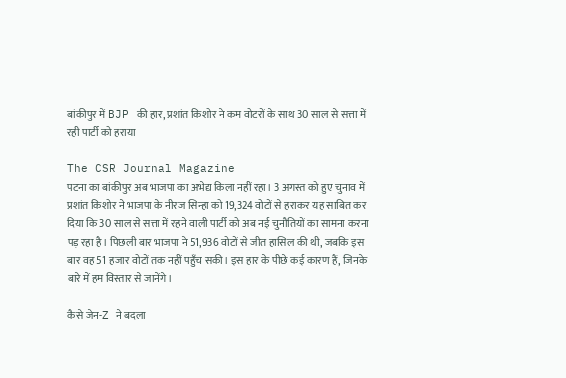बांकीपुर में BJP की हार, प्रशांत किशोर ने कम वोटरों के साथ 30 साल से सत्ता में रही पार्टी को हराया

The CSR Journal Magazine
पटना का बांकीपुर अब भाजपा का अभेद्य किला नहीं रहा। 3 अगस्त को हुए चुनाव में प्रशांत किशोर ने भाजपा के नीरज सिन्हा को 19,324 वोटों से हराकर यह साबित कर दिया कि 30 साल से सत्ता में रहने वाली पार्टी को अब नई चुनौतियों का सामना करना पड़ रहा है। पिछली बार भाजपा ने 51,936 वोटों से जीत हासिल की थी, जबकि इस बार वह 51 हजार वोटों तक नहीं पहुँच सकी। इस हार के पीछे कई कारण हैं, जिनके बारे में हम विस्तार से जानेंगे।

कैसे जेन-Z ने बदला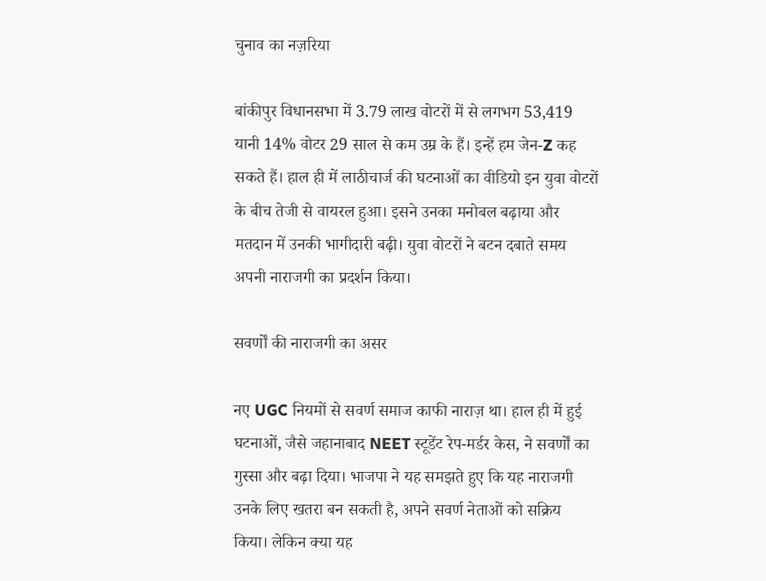चुनाव का नज़रिया

बांकीपुर विधानसभा में 3.79 लाख वोटरों में से लगभग 53,419 यानी 14% वोटर 29 साल से कम उम्र के हैं। इन्हें हम जेन-Z कह सकते हैं। हाल ही में लाठीचार्ज की घटनाओं का वीडियो इन युवा वोटरों के बीच तेजी से वायरल हुआ। इसने उनका मनोबल बढ़ाया और मतदान में उनकी भागीदारी बढ़ी। युवा वोटरों ने बटन दबाते समय अपनी नाराजगी का प्रदर्शन किया।

सवर्णों की नाराजगी का असर

नए UGC नियमों से सवर्ण समाज काफी नाराज़ था। हाल ही में हुई घटनाओं, जैसे जहानाबाद NEET स्टूडेंट रेप-मर्डर केस, ने सवर्णों का गुस्सा और बढ़ा दिया। भाजपा ने यह समझते हुए कि यह नाराजगी उनके लिए खतरा बन सकती है, अपने सवर्ण नेताओं को सक्रिय किया। लेकिन क्या यह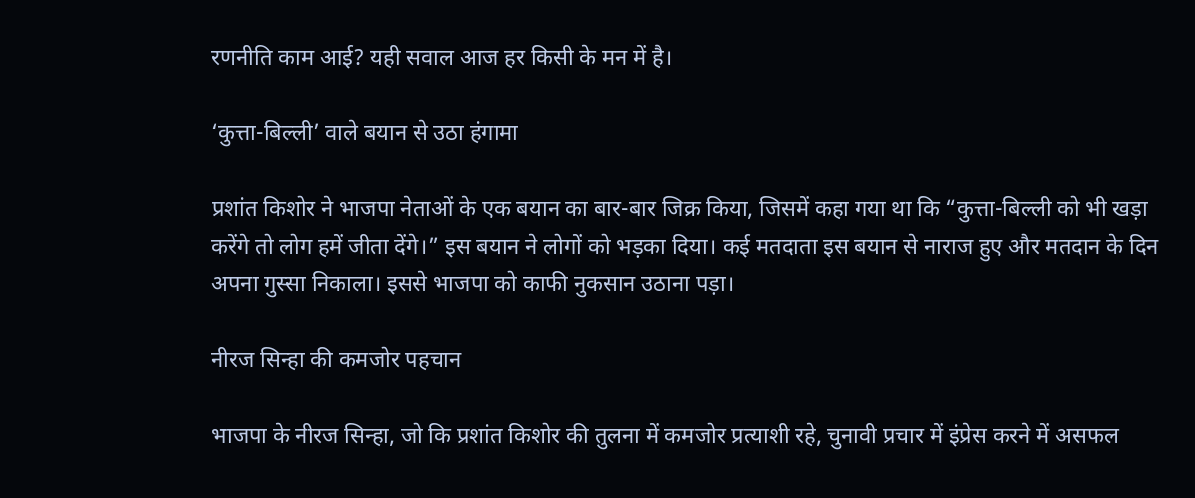रणनीति काम आई? यही सवाल आज हर किसी के मन में है।

‘कुत्ता-बिल्ली’ वाले बयान से उठा हंगामा

प्रशांत किशोर ने भाजपा नेताओं के एक बयान का बार-बार जिक्र किया, जिसमें कहा गया था कि “कुत्ता-बिल्ली को भी खड़ा करेंगे तो लोग हमें जीता देंगे।” इस बयान ने लोगों को भड़का दिया। कई मतदाता इस बयान से नाराज हुए और मतदान के दिन अपना गुस्सा निकाला। इससे भाजपा को काफी नुकसान उठाना पड़ा।

नीरज सिन्हा की कमजोर पहचान

भाजपा के नीरज सिन्हा, जो कि प्रशांत किशोर की तुलना में कमजोर प्रत्याशी रहे, चुनावी प्रचार में इंप्रेस करने में असफल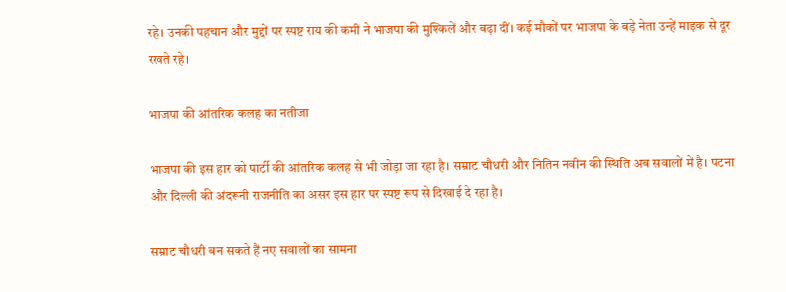रहे। उनकी पहचान और मुद्दों पर स्पष्ट राय की कमी ने भाजपा की मुश्किलें और बढ़ा दीं। कई मौकों पर भाजपा के बड़े नेता उन्हें माइक से दूर रखते रहे।

भाजपा की आंतरिक कलह का नतीजा

भाजपा की इस हार को पार्टी की आंतरिक कलह से भी जोड़ा जा रहा है। सम्राट चौधरी और नितिन नवीन की स्थिति अब सवालों में है। पटना और दिल्ली की अंदरूनी राजनीति का असर इस हार पर स्पष्ट रूप से दिखाई दे रहा है।

सम्राट चौधरी बन सकते हैं नए सवालों का सामना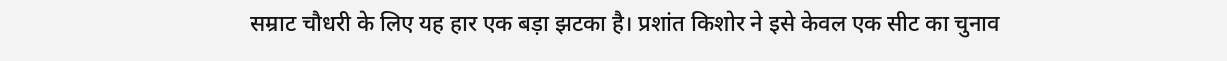सम्राट चौधरी के लिए यह हार एक बड़ा झटका है। प्रशांत किशोर ने इसे केवल एक सीट का चुनाव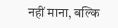नहीं माना, बल्कि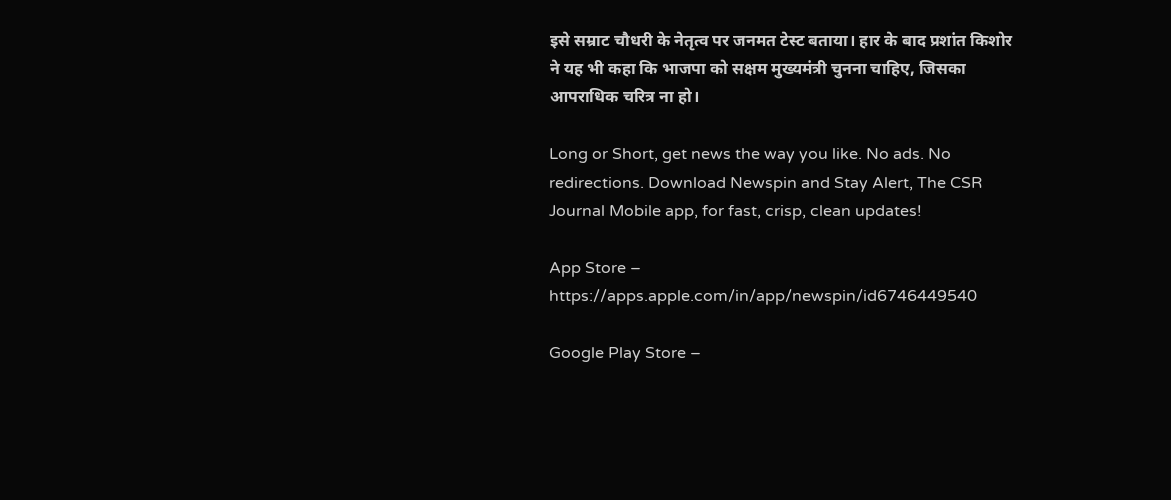इसे सम्राट चौधरी के नेतृत्व पर जनमत टेस्ट बताया। हार के बाद प्रशांत किशोर ने यह भी कहा कि भाजपा को सक्षम मुख्यमंत्री चुनना चाहिए, जिसका आपराधिक चरित्र ना हो।

Long or Short, get news the way you like. No ads. No redirections. Download Newspin and Stay Alert, The CSR Journal Mobile app, for fast, crisp, clean updates!

App Store –  https://apps.apple.com/in/app/newspin/id6746449540

Google Play Store –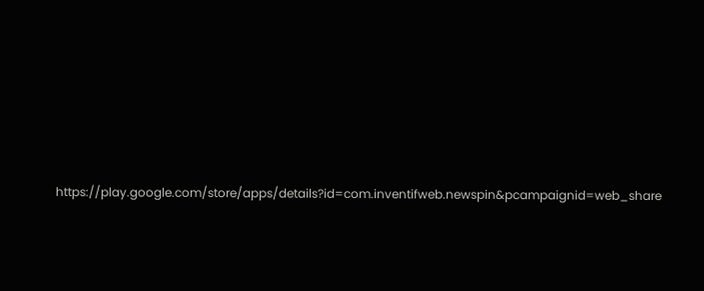https://play.google.com/store/apps/details?id=com.inventifweb.newspin&pcampaignid=web_share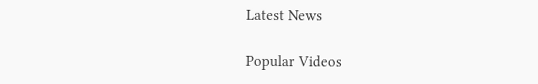Latest News

Popular Videos